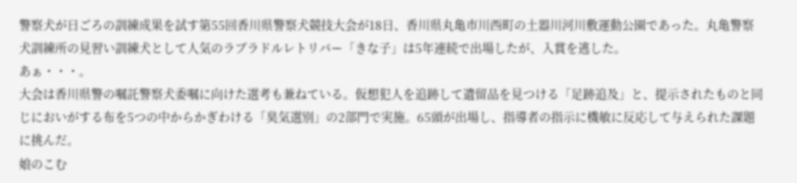警察犬が日ごろの訓練成果を試す第55回香川県警察犬競技大会が18日、香川県丸亀市川西町の土器川河川敷運動公園であった。丸亀警察犬訓練所の見習い訓練犬として人気のラブラドルレトリバー「きな子」は5年連続で出場したが、入賞を逃した。
あぁ・・・。
大会は香川県警の嘱託警察犬委嘱に向けた選考も兼ねている。仮想犯人を追跡して遺留品を見つける「足跡追及」と、提示されたものと同じにおいがする布を5つの中からかぎわける「臭気選別」の2部門で実施。65頭が出場し、指導者の指示に機敏に反応して与えられた課題に挑んだ。
娘のこむ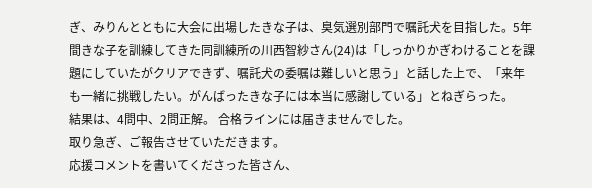ぎ、みりんとともに大会に出場したきな子は、臭気選別部門で嘱託犬を目指した。5年間きな子を訓練してきた同訓練所の川西智紗さん(24)は「しっかりかぎわけることを課題にしていたがクリアできず、嘱託犬の委嘱は難しいと思う」と話した上で、「来年も一緒に挑戦したい。がんばったきな子には本当に感謝している」とねぎらった。
結果は、4問中、2問正解。 合格ラインには届きませんでした。
取り急ぎ、ご報告させていただきます。
応援コメントを書いてくださった皆さん、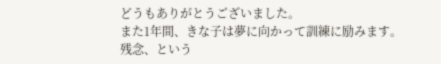どうもありがとうございました。
また1年間、きな子は夢に向かって訓練に励みます。
残念、という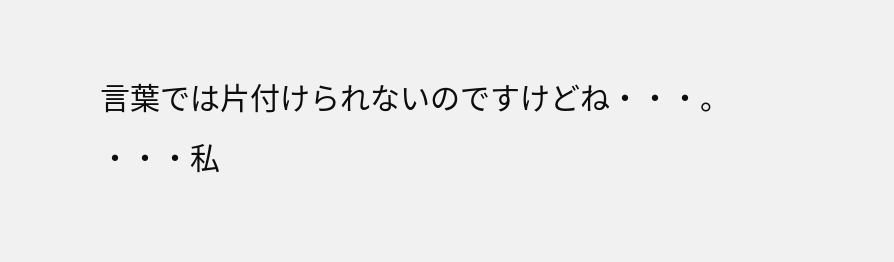言葉では片付けられないのですけどね・・・。
・・・私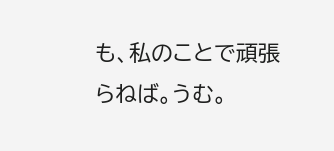も、私のことで頑張らねば。うむ。